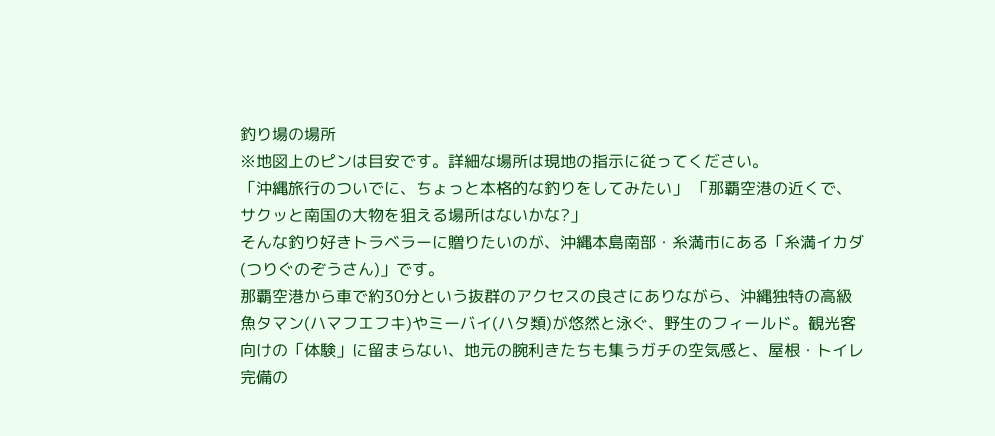釣り場の場所
※地図上のピンは目安です。詳細な場所は現地の指示に従ってください。
「沖縄旅行のついでに、ちょっと本格的な釣りをしてみたい」 「那覇空港の近くで、サクッと南国の大物を狙える場所はないかな?」
そんな釣り好きトラベラーに贈りたいのが、沖縄本島南部・糸満市にある「糸満イカダ(つりぐのぞうさん)」です。
那覇空港から車で約30分という抜群のアクセスの良さにありながら、沖縄独特の高級魚タマン(ハマフエフキ)やミーバイ(ハタ類)が悠然と泳ぐ、野生のフィールド。観光客向けの「体験」に留まらない、地元の腕利きたちも集うガチの空気感と、屋根・トイレ完備の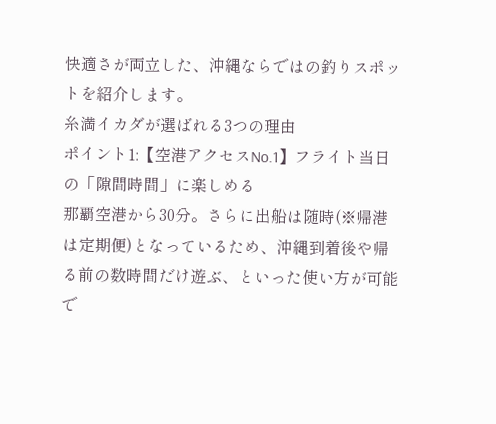快適さが両立した、沖縄ならではの釣りスポットを紹介します。
糸満イカダが選ばれる3つの理由
ポイント1:【空港アクセスNo.1】フライト当日の「隙間時間」に楽しめる
那覇空港から30分。さらに出船は随時(※帰港は定期便)となっているため、沖縄到着後や帰る前の数時間だけ遊ぶ、といった使い方が可能で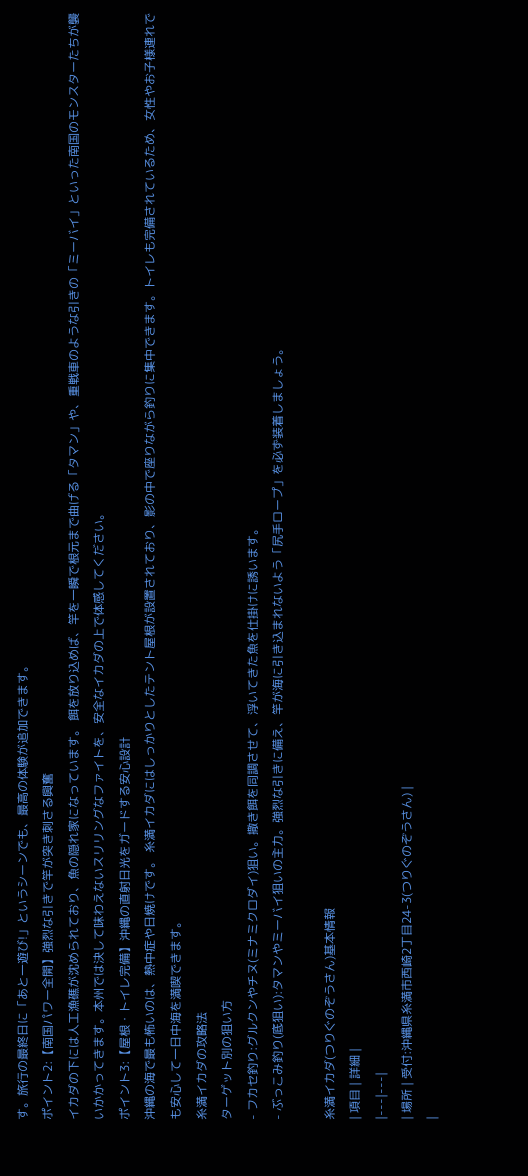す。旅行の最終日に「あと一遊び!」というシーンでも、最高の体験が追加できます。
ポイント2:【南国パワー全開】強烈な引きで竿が突き刺さる興奮
イカダの下には人工漁礁が沈められており、魚の隠れ家になっています。 餌を放り込めば、竿を一瞬で根元まで曲げる「タマン」や、重戦車のような引きの「ミーバイ」といった南国のモンスターたちが襲いかかってきます。本州では決して味わえないスリリングなファイトを、安全なイカダの上で体感してください。
ポイント3:【屋根・トイレ完備】沖縄の直射日光をガードする安心設計
沖縄の海で最も怖いのは、熱中症や日焼けです。 糸満イカダにはしっかりとしたテント屋根が設置されており、影の中で座りながら釣りに集中できます。トイレも完備されているため、女性やお子様連れでも安心して一日中海を満喫できます。
糸満イカダの攻略法
ターゲット別の狙い方
- フカセ釣り:グルクンやチヌ(ミナミクロダイ)狙い。撒き餌を同調させて、浮いてきた魚を仕掛けに誘います。
- ぶっこみ釣り(底狙い):タマンやミーバイ狙いの主力。強烈な引きに備え、竿が海に引き込まれないよう「尻手ロープ」を必ず装着しましょう。

糸満イカダ(つりぐのぞうさん)基本情報
| 項目 | 詳細 |
|---|---|
| 場所 | 受付:沖縄県糸満市西崎2丁目24-3(つりぐのぞうさん) |
|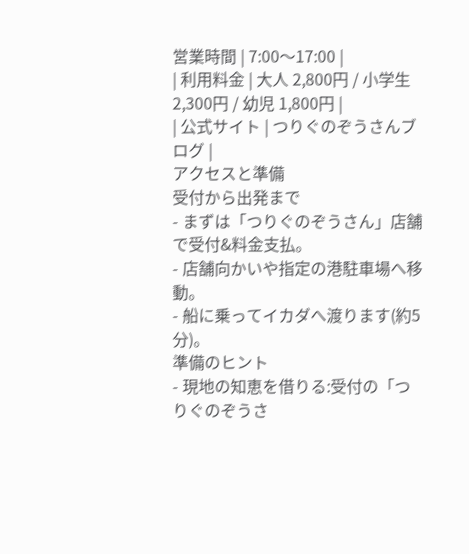営業時間 | 7:00〜17:00 |
| 利用料金 | 大人 2,800円 / 小学生 2,300円 / 幼児 1,800円 |
| 公式サイト | つりぐのぞうさんブログ |
アクセスと準備
受付から出発まで
- まずは「つりぐのぞうさん」店舗で受付&料金支払。
- 店舗向かいや指定の港駐車場へ移動。
- 船に乗ってイカダへ渡ります(約5分)。
準備のヒント
- 現地の知恵を借りる:受付の「つりぐのぞうさ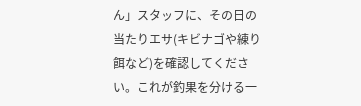ん」スタッフに、その日の当たりエサ(キビナゴや練り餌など)を確認してください。これが釣果を分ける一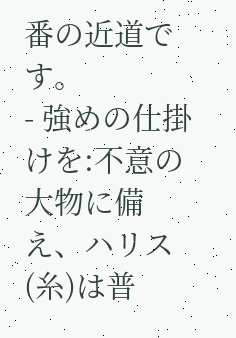番の近道です。
- 強めの仕掛けを:不意の大物に備え、ハリス(糸)は普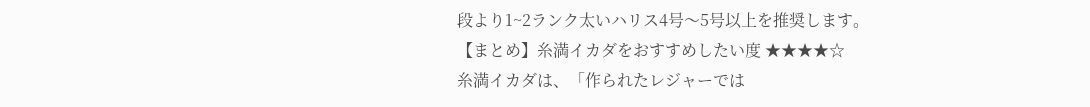段より1~2ランク太いハリス4号〜5号以上を推奨します。
【まとめ】糸満イカダをおすすめしたい度 ★★★★☆
糸満イカダは、「作られたレジャーでは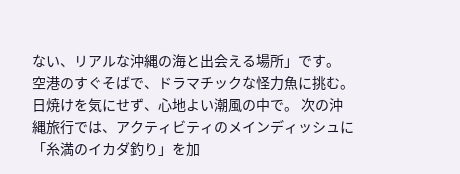ない、リアルな沖縄の海と出会える場所」です。
空港のすぐそばで、ドラマチックな怪力魚に挑む。 日焼けを気にせず、心地よい潮風の中で。 次の沖縄旅行では、アクティビティのメインディッシュに「糸満のイカダ釣り」を加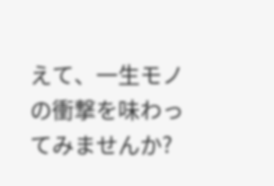えて、一生モノの衝撃を味わってみませんか?